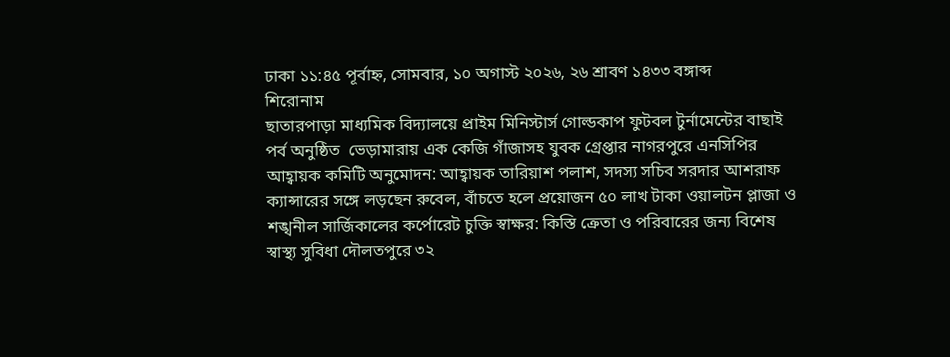ঢাকা ১১:৪৫ পূর্বাহ্ন, সোমবার, ১০ অগাস্ট ২০২৬, ২৬ শ্রাবণ ১৪৩৩ বঙ্গাব্দ
শিরোনাম
ছাতারপাড়া মাধ্যমিক বিদ্যালয়ে প্রাইম মিনিস্টার্স গোল্ডকাপ ফুটবল টুর্নামেন্টের বাছাই পর্ব অনুষ্ঠিত  ভেড়ামারায় এক কেজি গাঁজাসহ যুবক গ্রেপ্তার নাগরপুরে এনসিপির আহ্বায়ক কমিটি অনুমোদন: আহ্বায়ক তারিয়াশ পলাশ, সদস্য সচিব সরদার আশরাফ ক্যান্সারের সঙ্গে লড়ছেন রুবেল, বাঁচতে হলে প্রয়োজন ৫০ লাখ টাকা ওয়ালটন প্লাজা ও শঙ্খনীল সার্জিকালের কর্পোরেট চুক্তি স্বাক্ষর: কিস্তি ক্রেতা ও পরিবারের জন্য বিশেষ স্বাস্থ্য সুবিধা দৌলতপুরে ৩২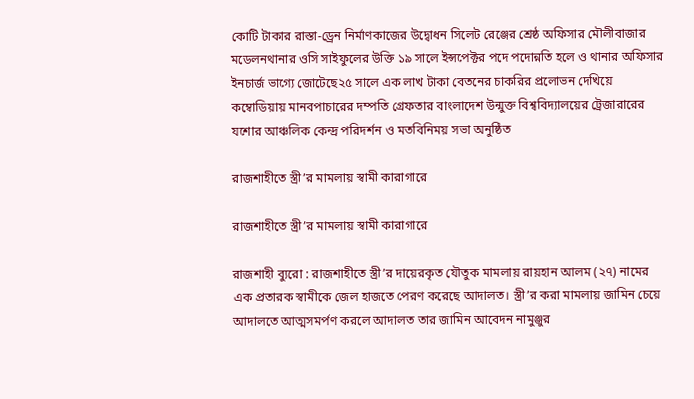কোটি টাকার রাস্তা-ড্রেন নির্মাণকাজের উদ্বোধন সিলেট রেঞ্জের শ্রেষ্ঠ অফিসার মৌলীবাজার মডেলনথানার ওসি সাইফুলের উক্তি ১৯ সালে ইন্সপেক্টর পদে পদোন্নতি হলে ও থানার অফিসার ইনচার্জ ভাগ্যে জোটেছে২৫ সালে এক লাখ টাকা বেতনের চাকরির প্রলোভন দেখিয়ে কম্বোডিয়ায় মানবপাচারের দম্পতি গ্রেফতার বাংলাদেশ উন্মুক্ত বিশ্ববিদ্যালয়ের ট্রেজারারের যশোর আঞ্চলিক কেন্দ্র পরিদর্শন ও মতবিনিময় সভা অনুষ্ঠিত

রাজশাহীতে স্ত্রী’র মামলায় স্বামী কারাগারে

রাজশাহীতে স্ত্রী’র মামলায় স্বামী কারাগারে

রাজশাহী ব্যুরো : রাজশাহীতে স্ত্রী’র দায়েরকৃত যৌতুক মামলায় রায়হান আলম (২৭) নামের এক প্রতারক স্বামীকে জেল হাজতে পেরণ করেছে আদালত। স্ত্রী’র করা মামলায় জামিন চেয়ে আদালতে আত্মসমর্পণ করলে আদালত তার জামিন আবেদন নামুঞ্জুর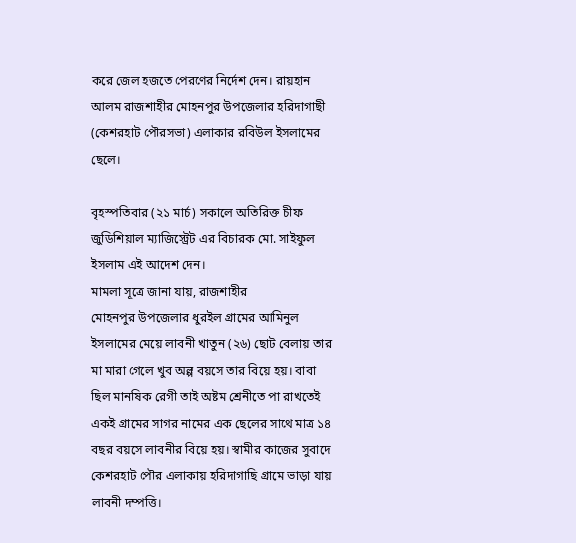করে জেল হজতে পেরণের নির্দেশ দেন। রায়হান আলম রাজশাহীর মোহনপুর উপজেলার হরিদাগাছী (কেশরহাট পৌরসভা) এলাকার রবিউল ইসলামের ছেলে।

বৃহস্পতিবার (২১ মার্চ) সকালে অতিরিক্ত চীফ জুডিশিয়াল ম্যাজিস্ট্রেট এর বিচারক মো. সাইফুল ইসলাম এই আদেশ দেন।
মামলা সূত্রে জানা যায়, রাজশাহীর
মোহনপুর উপজেলার ধুরইল গ্রামের আমিনুল ইসলামের মেয়ে লাবনী খাতুন (২৬) ছোট বেলায় তার মা মারা গেলে খুব অল্প বয়সে তার বিয়ে হয়। বাবা ছিল মানষিক রেগী তাই অষ্টম শ্রেনীতে পা রাখতেই একই গ্রামের সাগর নামের এক ছেলের সাথে মাত্র ১৪ বছর বয়সে লাবনীর বিয়ে হয়। স্বামীর কাজের সুবাদে কেশরহাট পৌর এলাকায় হরিদাগাছি গ্রামে ভাড়া যায় লাবনী দম্পত্তি।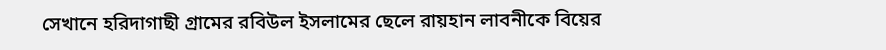সেখানে হরিদাগাছী গ্রামের রবিউল ইসলামের ছেলে রায়হান লাবনীকে বিয়ের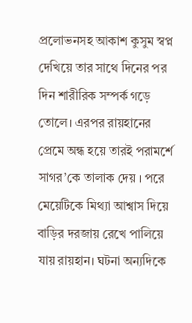প্রলোভনসহ আকাশ কুসুম স্বপ্ন দেখিয়ে তার সাথে দিনের পর দিন শারীরিক সম্পর্ক গড়ে তোলে। এরপর রায়হানের প্রেমে অন্ধ হয়ে তারই পরামর্শে সাগর’কে তালাক দেয় । পরে মেয়েটিকে মিথ্যা আশ্বাস দিয়ে বাড়ির দরজায় রেখে পালিয়ে যায় রায়হান। ঘটনা অন্যদিকে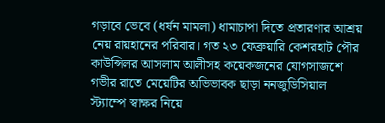গড়াবে ভেবে (ধর্ষন মামলা) ধামাচাপা দিতে প্রতারণার আশ্রয় নেয় রায়হানের পরিবার। গত ২৩ ফেব্রুয়ারি কেশরহাট পৌর কাউন্সিলর আসলাম আলীসহ কয়েকজনের যোগসাজশে গভীর রাতে মেয়েটির অভিভাবক ছাড়া ননজুডিসিয়াল স্ট্যাম্পে স্বাক্ষর নিয়ে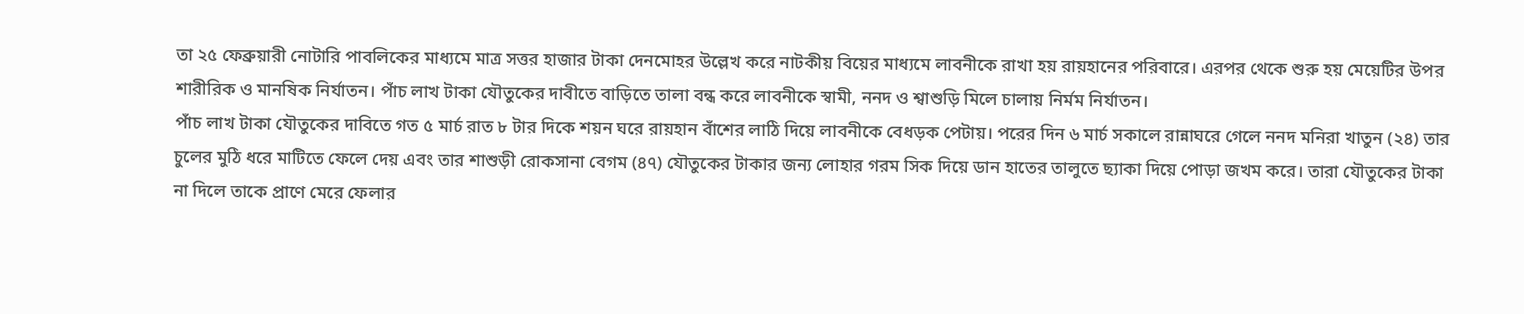তা ২৫ ফেব্রুয়ারী নোটারি পাবলিকের মাধ্যমে মাত্র সত্তর হাজার টাকা দেনমোহর উল্লেখ করে নাটকীয় বিয়ের মাধ্যমে লাবনীকে রাখা হয় রায়হানের পরিবারে। এরপর থেকে শুরু হয় মেয়েটির উপর শারীরিক ও মানষিক নির্যাতন। পাঁচ লাখ টাকা যৌতুকের দাবীতে বাড়িতে তালা বন্ধ করে লাবনীকে স্বামী, ননদ ও শ্বাশুড়ি মিলে চালায় নির্মম নির্যাতন।
পাঁচ লাখ টাকা যৌতুকের দাবিতে গত ৫ মার্চ রাত ৮ টার দিকে শয়ন ঘরে রায়হান বাঁশের লাঠি দিয়ে লাবনীকে বেধড়ক পেটায়। পরের দিন ৬ মার্চ সকালে রান্নাঘরে গেলে ননদ মনিরা খাতুন (২৪) তার চুলের মুঠি ধরে মাটিতে ফেলে দেয় এবং তার শাশুড়ী রোকসানা বেগম (৪৭) যৌতুকের টাকার জন্য লোহার গরম সিক দিয়ে ডান হাতের তালুতে ছ্যাকা দিয়ে পোড়া জখম করে। তারা যৌতুকের টাকা না দিলে তাকে প্রাণে মেরে ফেলার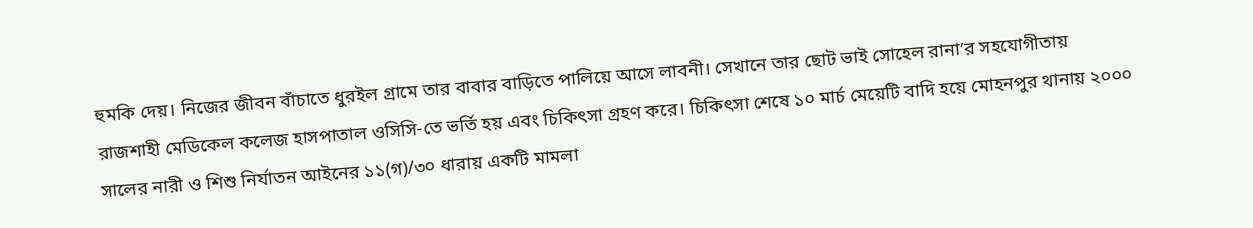হুমকি দেয়। নিজের জীবন বাঁচাতে ধুরইল গ্রামে তার বাবার বাড়িতে পালিয়ে আসে লাবনী। সেখানে তার ছোট ভাই সোহেল রানা’র সহযোগীতায় রাজশাহী মেডিকেল কলেজ হাসপাতাল ওসিসি-তে ভর্তি হয় এবং চিকিৎসা গ্রহণ করে। চিকিৎসা শেষে ১০ মার্চ মেয়েটি বাদি হয়ে মোহনপুর থানায় ২০০০ সালের নারী ও শিশু নির্যাতন আইনের ১১(গ)/৩০ ধারায় একটি মামলা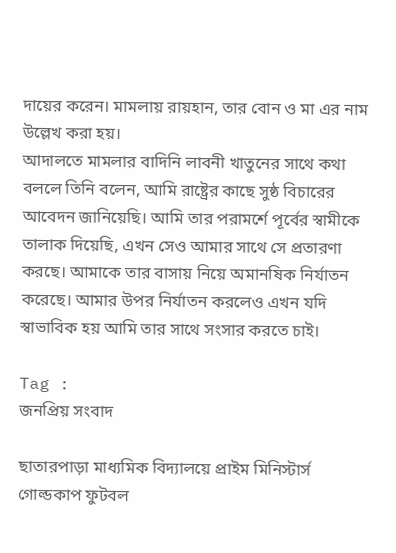দায়ের করেন। মামলায় রায়হান, তার বোন ও মা এর নাম উল্লেখ করা হয়।
আদালতে মামলার বাদিনি লাবনী খাতুনের সাথে কথা বললে তিনি বলেন, আমি রাষ্ট্রের কাছে সুষ্ঠ বিচারের আবেদন জানিয়েছি। আমি তার পরামর্শে পূর্বের স্বামীকে তালাক দিয়েছি, এখন সেও আমার সাথে সে প্রতারণা করছে। আমাকে তার বাসায় নিয়ে অমানষিক নির্যাতন করেছে। আমার উপর নির্যাতন করলেও এখন যদি স্বাভাবিক হয় আমি তার সাথে সংসার করতে চাই।

Tag :
জনপ্রিয় সংবাদ

ছাতারপাড়া মাধ্যমিক বিদ্যালয়ে প্রাইম মিনিস্টার্স গোল্ডকাপ ফুটবল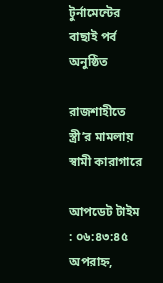টুর্নামেন্টের বাছাই পর্ব অনুষ্ঠিত

রাজশাহীতে স্ত্রী’র মামলায় স্বামী কারাগারে

আপডেট টাইম : ০৬:৪৩:৪৫ অপরাহ্ন,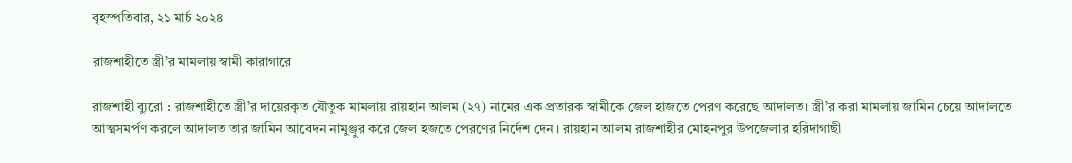বৃহস্পতিবার, ২১ মার্চ ২০২৪

রাজশাহীতে স্ত্রী’র মামলায় স্বামী কারাগারে

রাজশাহী ব্যুরো : রাজশাহীতে স্ত্রী’র দায়েরকৃত যৌতুক মামলায় রায়হান আলম (২৭) নামের এক প্রতারক স্বামীকে জেল হাজতে পেরণ করেছে আদালত। স্ত্রী’র করা মামলায় জামিন চেয়ে আদালতে আত্মসমর্পণ করলে আদালত তার জামিন আবেদন নামুঞ্জুর করে জেল হজতে পেরণের নির্দেশ দেন। রায়হান আলম রাজশাহীর মোহনপুর উপজেলার হরিদাগাছী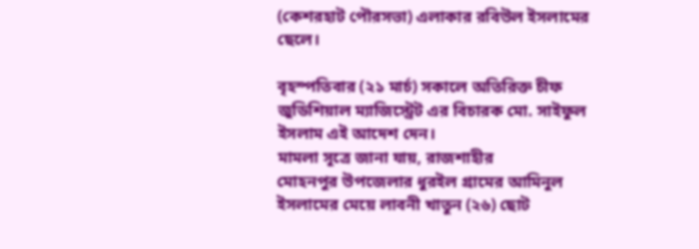(কেশরহাট পৌরসভা) এলাকার রবিউল ইসলামের ছেলে।

বৃহস্পতিবার (২১ মার্চ) সকালে অতিরিক্ত চীফ জুডিশিয়াল ম্যাজিস্ট্রেট এর বিচারক মো. সাইফুল ইসলাম এই আদেশ দেন।
মামলা সূত্রে জানা যায়, রাজশাহীর
মোহনপুর উপজেলার ধুরইল গ্রামের আমিনুল ইসলামের মেয়ে লাবনী খাতুন (২৬) ছোট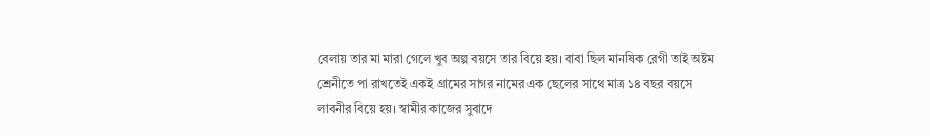বেলায় তার মা মারা গেলে খুব অল্প বয়সে তার বিয়ে হয়। বাবা ছিল মানষিক রেগী তাই অষ্টম শ্রেনীতে পা রাখতেই একই গ্রামের সাগর নামের এক ছেলের সাথে মাত্র ১৪ বছর বয়সে লাবনীর বিয়ে হয়। স্বামীর কাজের সুবাদে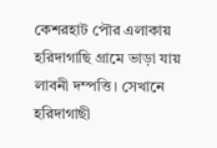কেশরহাট পৌর এলাকায় হরিদাগাছি গ্রামে ভাড়া যায় লাবনী দম্পত্তি। সেখানে হরিদাগাছী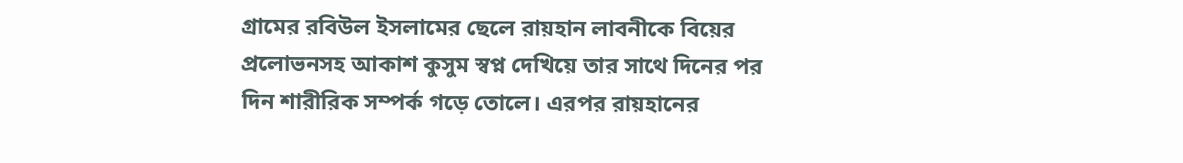গ্রামের রবিউল ইসলামের ছেলে রায়হান লাবনীকে বিয়ের প্রলোভনসহ আকাশ কুসুম স্বপ্ন দেখিয়ে তার সাথে দিনের পর দিন শারীরিক সম্পর্ক গড়ে তোলে। এরপর রায়হানের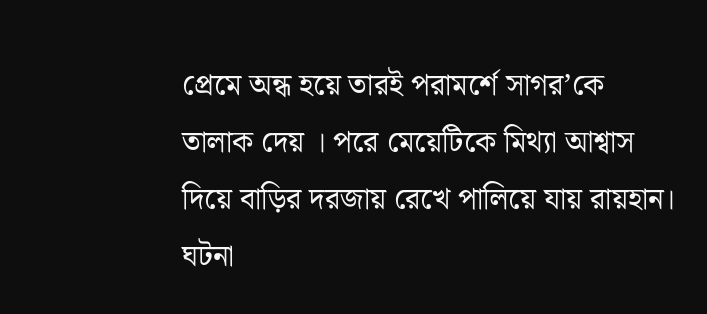প্রেমে অন্ধ হয়ে তারই পরামর্শে সাগর’কে তালাক দেয় । পরে মেয়েটিকে মিথ্যা আশ্বাস দিয়ে বাড়ির দরজায় রেখে পালিয়ে যায় রায়হান। ঘটনা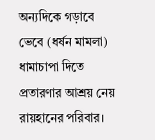অন্যদিকে গড়াবে ভেবে (ধর্ষন মামলা) ধামাচাপা দিতে প্রতারণার আশ্রয় নেয় রায়হানের পরিবার।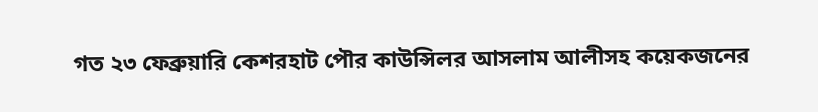গত ২৩ ফেব্রুয়ারি কেশরহাট পৌর কাউন্সিলর আসলাম আলীসহ কয়েকজনের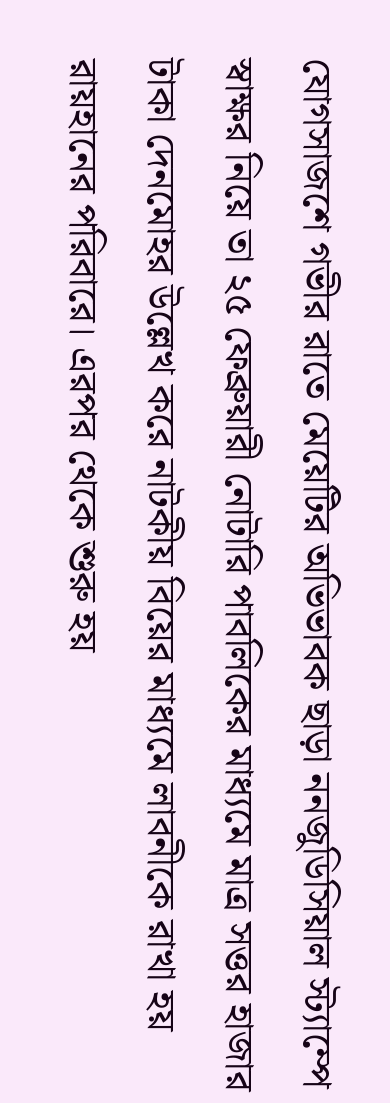যোগসাজশে গভীর রাতে মেয়েটির অভিভাবক ছাড়া ননজুডিসিয়াল স্ট্যাম্পে স্বাক্ষর নিয়ে তা ২৫ ফেব্রুয়ারী নোটারি পাবলিকের মাধ্যমে মাত্র সত্তর হাজার টাকা দেনমোহর উল্লেখ করে নাটকীয় বিয়ের মাধ্যমে লাবনীকে রাখা হয় রায়হানের পরিবারে। এরপর থেকে শুরু হয়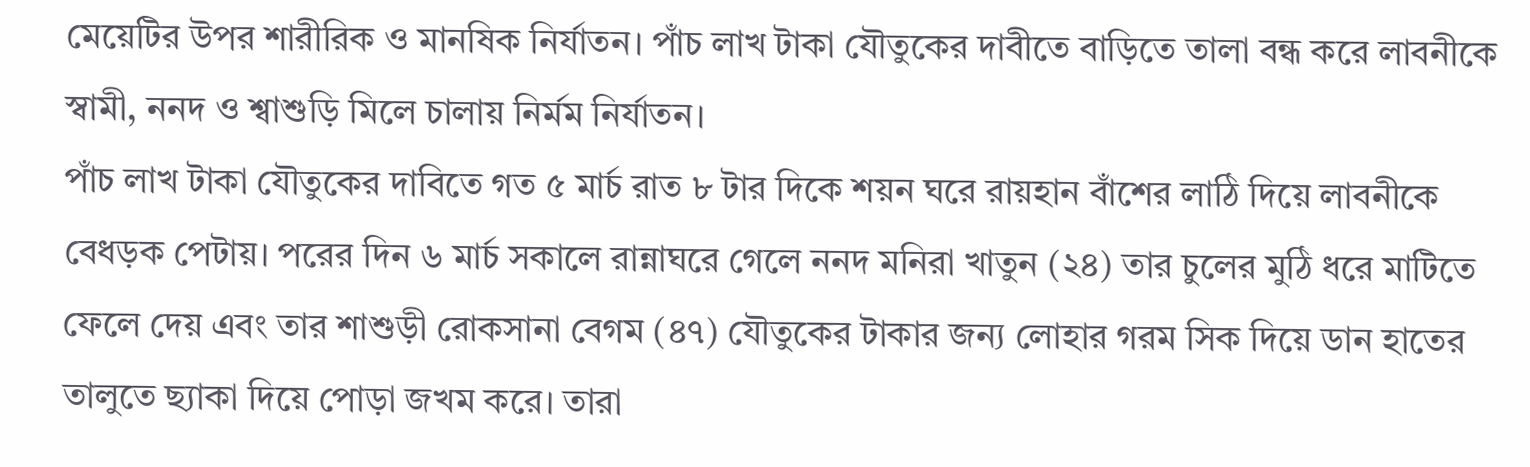মেয়েটির উপর শারীরিক ও মানষিক নির্যাতন। পাঁচ লাখ টাকা যৌতুকের দাবীতে বাড়িতে তালা বন্ধ করে লাবনীকে স্বামী, ননদ ও শ্বাশুড়ি মিলে চালায় নির্মম নির্যাতন।
পাঁচ লাখ টাকা যৌতুকের দাবিতে গত ৫ মার্চ রাত ৮ টার দিকে শয়ন ঘরে রায়হান বাঁশের লাঠি দিয়ে লাবনীকে বেধড়ক পেটায়। পরের দিন ৬ মার্চ সকালে রান্নাঘরে গেলে ননদ মনিরা খাতুন (২৪) তার চুলের মুঠি ধরে মাটিতে ফেলে দেয় এবং তার শাশুড়ী রোকসানা বেগম (৪৭) যৌতুকের টাকার জন্য লোহার গরম সিক দিয়ে ডান হাতের তালুতে ছ্যাকা দিয়ে পোড়া জখম করে। তারা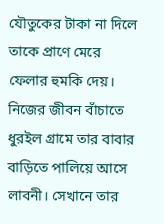যৌতুকের টাকা না দিলে তাকে প্রাণে মেরে ফেলার হুমকি দেয়। নিজের জীবন বাঁচাতে ধুরইল গ্রামে তার বাবার বাড়িতে পালিয়ে আসে লাবনী। সেখানে তার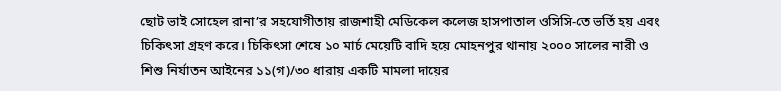ছোট ভাই সোহেল রানা’র সহযোগীতায় রাজশাহী মেডিকেল কলেজ হাসপাতাল ওসিসি-তে ভর্তি হয় এবং চিকিৎসা গ্রহণ করে। চিকিৎসা শেষে ১০ মার্চ মেয়েটি বাদি হয়ে মোহনপুর থানায় ২০০০ সালের নারী ও শিশু নির্যাতন আইনের ১১(গ)/৩০ ধারায় একটি মামলা দায়ের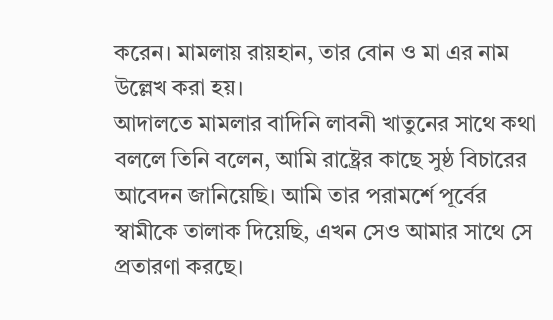করেন। মামলায় রায়হান, তার বোন ও মা এর নাম উল্লেখ করা হয়।
আদালতে মামলার বাদিনি লাবনী খাতুনের সাথে কথা বললে তিনি বলেন, আমি রাষ্ট্রের কাছে সুষ্ঠ বিচারের আবেদন জানিয়েছি। আমি তার পরামর্শে পূর্বের স্বামীকে তালাক দিয়েছি, এখন সেও আমার সাথে সে প্রতারণা করছে।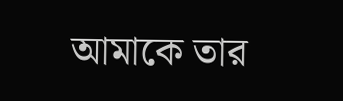আমাকে তার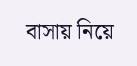বাসায় নিয়ে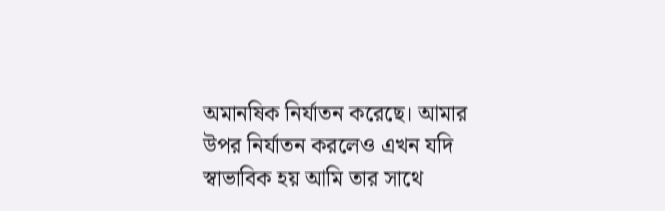অমানষিক নির্যাতন করেছে। আমার উপর নির্যাতন করলেও এখন যদি স্বাভাবিক হয় আমি তার সাথে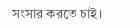সংসার করতে চাই।